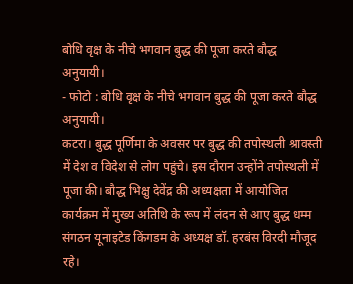बोधि वृक्ष के नीचे भगवान बुद्ध की पूजा करते बौद्ध अनुयायी।
- फोटो : बोधि वृक्ष के नीचे भगवान बुद्ध की पूजा करते बौद्ध अनुयायी।
कटरा। बुद्ध पूर्णिमा के अवसर पर बुद्ध की तपोस्थली श्रावस्ती में देश व विदेश से लोग पहुंचे। इस दौरान उन्होंने तपोस्थली में पूजा की। बौद्ध भिक्षु देवेंद्र की अध्यक्षता में आयोजित कार्यक्रम में मुख्य अतिथि के रूप में लंदन से आए बुद्ध धम्म संगठन यूनाइटेड किंगडम के अध्यक्ष डॉ. हरबंस विरदी मौजूद रहे।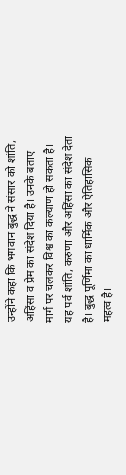उन्होंने कहा कि भगवान बुद्ध ने संसार को शांति, अहिंसा व प्रेम का संदेश दिया है। उनके बताए मार्ग पर चलकर विश्व का कल्याण हो सकता है। यह पर्व शांति, करुणा और अहिंसा का संदेश देता है। बुद्ध पूर्णिमा का धार्मिक और ऐतिहासिक महत्व है।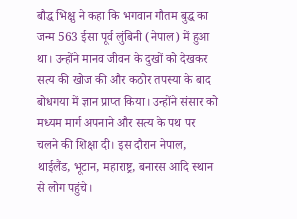बौद्ध भिक्षु ने कहा कि भगवान गौतम बुद्ध का जन्म 563 ईसा पूर्व लुंबिनी (नेपाल) में हुआ था। उन्होंने मानव जीवन के दुखों को देखकर सत्य की खोज की और कठोर तपस्या के बाद बोधगया में ज्ञान प्राप्त किया। उन्होंने संसार को मध्यम मार्ग अपनाने और सत्य के पथ पर चलने की शिक्षा दी। इस दौरान नेपाल, थाईलैंड, भूटान, महाराष्ट्र, बनारस आदि स्थान से लोग पहुंचे।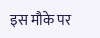इस मौके पर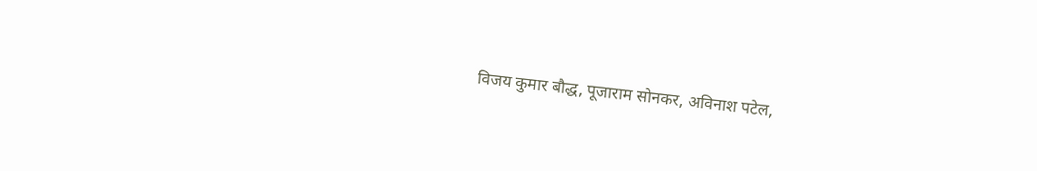विजय कुमार बौद्ध, पूजाराम सोनकर, अविनाश पटेल,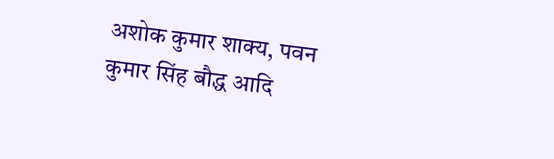अशोक कुमार शाक्य, पवन कुमार सिंह बौद्ध आदि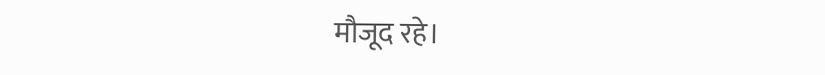मौजूद रहे।